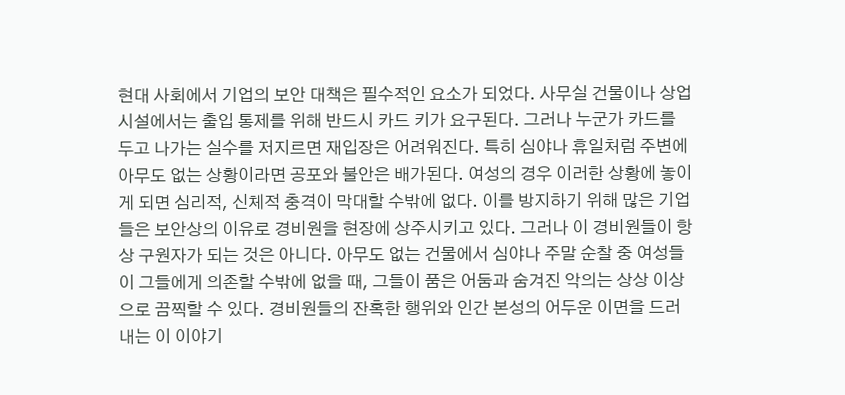현대 사회에서 기업의 보안 대책은 필수적인 요소가 되었다. 사무실 건물이나 상업 시설에서는 출입 통제를 위해 반드시 카드 키가 요구된다. 그러나 누군가 카드를 두고 나가는 실수를 저지르면 재입장은 어려워진다. 특히 심야나 휴일처럼 주변에 아무도 없는 상황이라면 공포와 불안은 배가된다. 여성의 경우 이러한 상황에 놓이게 되면 심리적, 신체적 충격이 막대할 수밖에 없다. 이를 방지하기 위해 많은 기업들은 보안상의 이유로 경비원을 현장에 상주시키고 있다. 그러나 이 경비원들이 항상 구원자가 되는 것은 아니다. 아무도 없는 건물에서 심야나 주말 순찰 중 여성들이 그들에게 의존할 수밖에 없을 때, 그들이 품은 어둠과 숨겨진 악의는 상상 이상으로 끔찍할 수 있다. 경비원들의 잔혹한 행위와 인간 본성의 어두운 이면을 드러내는 이 이야기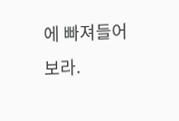에 빠져들어 보라.